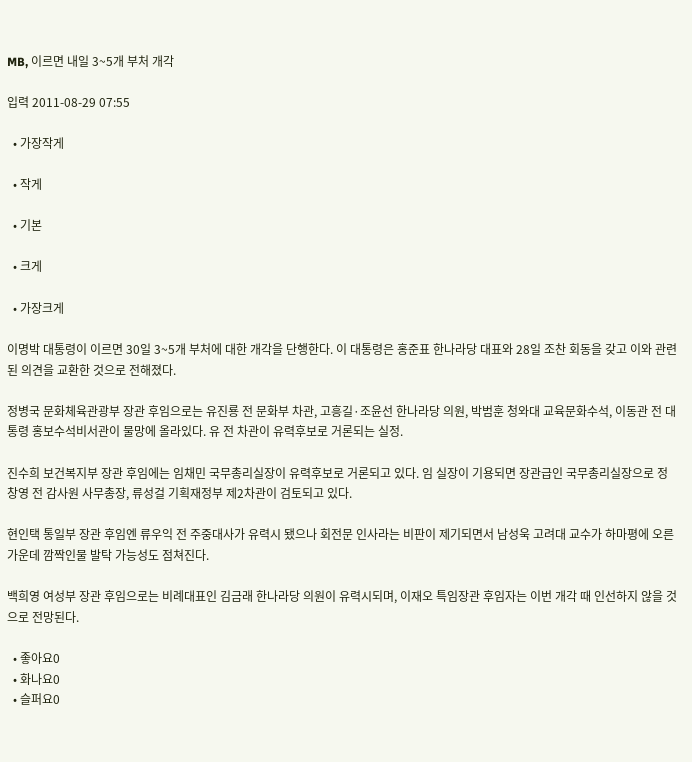MB, 이르면 내일 3~5개 부처 개각

입력 2011-08-29 07:55

  • 가장작게

  • 작게

  • 기본

  • 크게

  • 가장크게

이명박 대통령이 이르면 30일 3~5개 부처에 대한 개각을 단행한다. 이 대통령은 홍준표 한나라당 대표와 28일 조찬 회동을 갖고 이와 관련된 의견을 교환한 것으로 전해졌다.

정병국 문화체육관광부 장관 후임으로는 유진룡 전 문화부 차관, 고흥길·조윤선 한나라당 의원, 박범훈 청와대 교육문화수석, 이동관 전 대통령 홍보수석비서관이 물망에 올라있다. 유 전 차관이 유력후보로 거론되는 실정.

진수희 보건복지부 장관 후임에는 임채민 국무총리실장이 유력후보로 거론되고 있다. 임 실장이 기용되면 장관급인 국무총리실장으로 정창영 전 감사원 사무총장, 류성걸 기획재정부 제2차관이 검토되고 있다.

현인택 통일부 장관 후임엔 류우익 전 주중대사가 유력시 됐으나 회전문 인사라는 비판이 제기되면서 남성욱 고려대 교수가 하마평에 오른 가운데 깜짝인물 발탁 가능성도 점쳐진다.

백희영 여성부 장관 후임으로는 비례대표인 김금래 한나라당 의원이 유력시되며, 이재오 특임장관 후임자는 이번 개각 때 인선하지 않을 것으로 전망된다.

  • 좋아요0
  • 화나요0
  • 슬퍼요0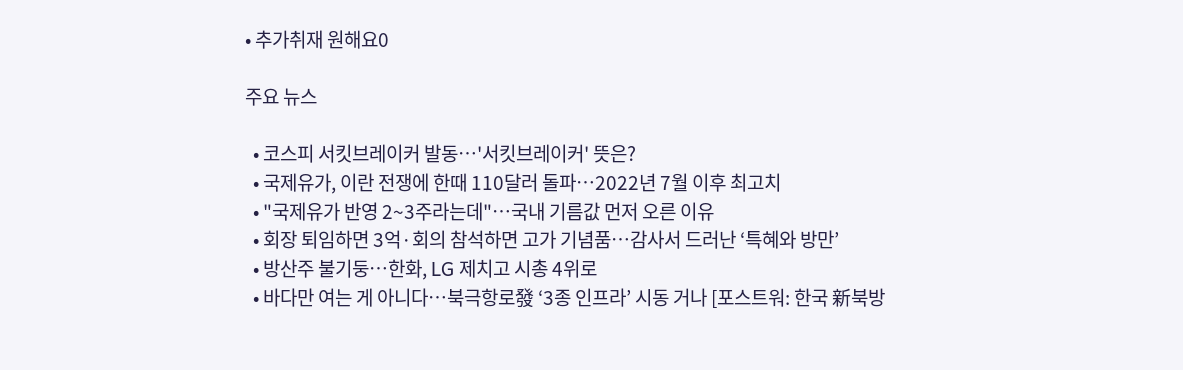• 추가취재 원해요0

주요 뉴스

  • 코스피 서킷브레이커 발동…'서킷브레이커' 뜻은?
  • 국제유가, 이란 전쟁에 한때 110달러 돌파…2022년 7월 이후 최고치
  • "국제유가 반영 2~3주라는데"…국내 기름값 먼저 오른 이유
  • 회장 퇴임하면 3억·회의 참석하면 고가 기념품…감사서 드러난 ‘특혜와 방만’
  • 방산주 불기둥…한화, LG 제치고 시총 4위로
  • 바다만 여는 게 아니다…북극항로發 ‘3종 인프라’ 시동 거나 [포스트워: 한국 新북방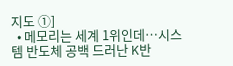지도 ①]
  • 메모리는 세계 1위인데…시스템 반도체 공백 드러난 K반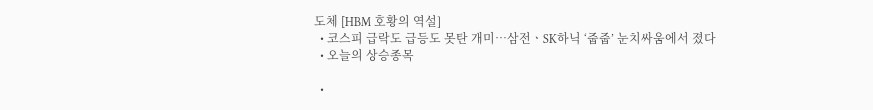도체 [HBM 호황의 역설]
  • 코스피 급락도 급등도 못탄 개미⋯삼전ㆍSK하닉 ‘줍줍’ 눈치싸움에서 졌다
  • 오늘의 상승종목

  •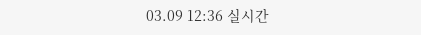03.09 12:36 실시간